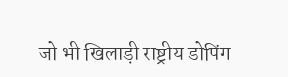जो भी खिलाड़ी राष्ट्रीय डोपिंग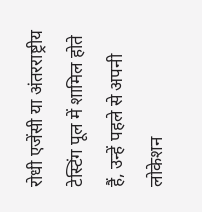रोधी एजेंसी या अंतरराष्ट्रीय टेस्टिंग पूल में शामिल होते हैं, उन्हें पहले से अपनी लोकेशन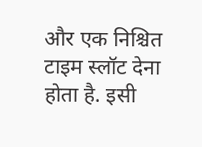और एक निश्चित टाइम स्लॉट देना होता है. इसी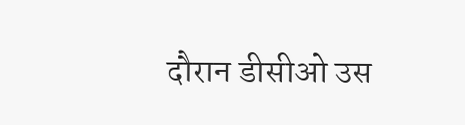दौरान डीसीओ उस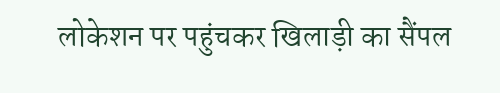लोकेशन पर पहुंचकर खिलाड़ी का सैंपल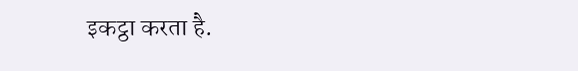इकट्ठा करता है.